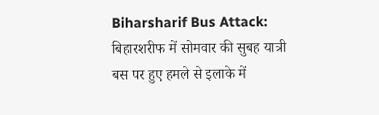Biharsharif Bus Attack: बिहारशरीफ में सोमवार की सुबह यात्री बस पर हुए हमले से इलाके में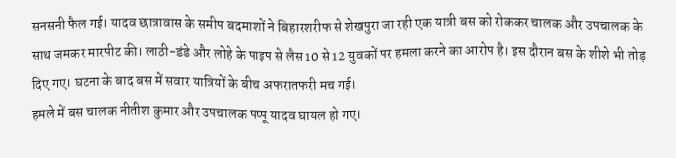सनसनी फैल गई। यादव छात्रावास के समीप बदमाशों ने बिहारशरीफ से शेखपुरा जा रही एक यात्री बस को रोककर चालक और उपचालक के साथ जमकर मारपीट की। लाठी-डंडे और लोहे के पाइप से लैस 10 से 12 युवकों पर हमला करने का आरोप है। इस दौरान बस के शीशे भी तोड़ दिए गए। घटना के बाद बस में सवार यात्रियों के बीच अफरातफरी मच गई।
हमले में बस चालक नीतीश कुमार और उपचालक पप्पू यादव घायल हो गए।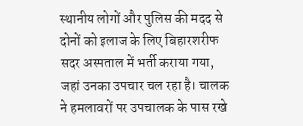स्थानीय लोगों और पुलिस की मदद से दोनों को इलाज के लिए बिहारशरीफ सदर अस्पताल में भर्ती कराया गया, जहां उनका उपचार चल रहा है। चालक ने हमलावरों पर उपचालक के पास रखे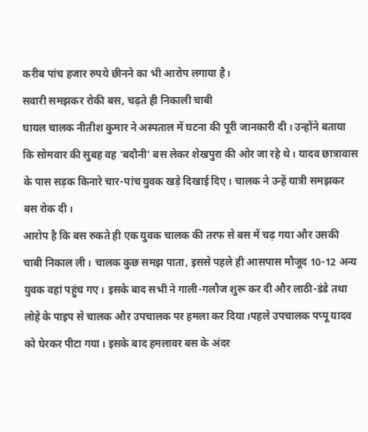करीब पांच हजार रुपये छीनने का भी आरोप लगाया है।
सवारी समझकर रोकी बस, चढ़ते ही निकाली चाबी
घायल चालक नीतीश कुमार ने अस्पताल में घटना की पूरी जानकारी दी। उन्होंने बताया कि सोमवार की सुबह वह 'बदौनी' बस लेकर शेखपुरा की ओर जा रहे थे। यादव छात्रावास के पास सड़क किनारे चार-पांच युवक खड़े दिखाई दिए। चालक ने उन्हें यात्री समझकर बस रोक दी।
आरोप है कि बस रुकते ही एक युवक चालक की तरफ से बस में चढ़ गया और उसकी चाबी निकाल ली। चालक कुछ समझ पाता, इससे पहले ही आसपास मौजूद 10-12 अन्य युवक वहां पहुंच गए। इसके बाद सभी ने गाली-गलौज शुरू कर दी और लाठी-डंडे तथा लोहे के पाइप से चालक और उपचालक पर हमला कर दिया।पहले उपचालक पप्पू यादव को घेरकर पीटा गया। इसके बाद हमलावर बस के अंदर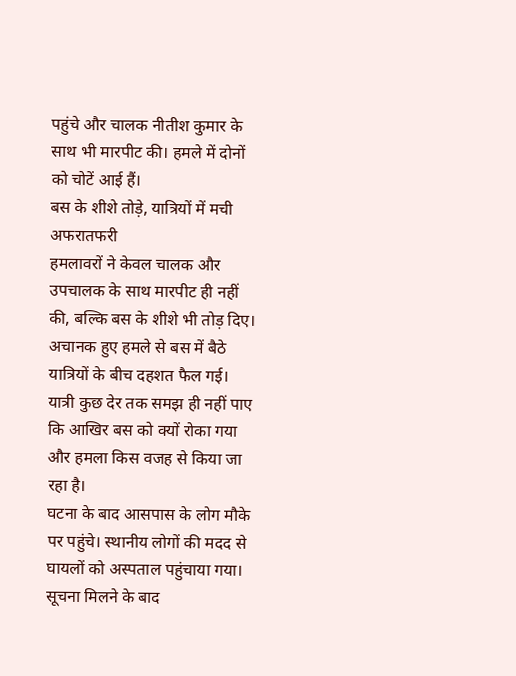पहुंचे और चालक नीतीश कुमार के साथ भी मारपीट की। हमले में दोनों को चोटें आई हैं।
बस के शीशे तोड़े, यात्रियों में मची अफरातफरी
हमलावरों ने केवल चालक और उपचालक के साथ मारपीट ही नहीं की, बल्कि बस के शीशे भी तोड़ दिए। अचानक हुए हमले से बस में बैठे यात्रियों के बीच दहशत फैल गई। यात्री कुछ देर तक समझ ही नहीं पाए कि आखिर बस को क्यों रोका गया और हमला किस वजह से किया जा रहा है।
घटना के बाद आसपास के लोग मौके पर पहुंचे। स्थानीय लोगों की मदद से घायलों को अस्पताल पहुंचाया गया। सूचना मिलने के बाद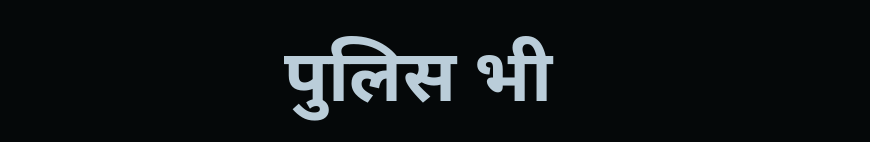पुलिस भी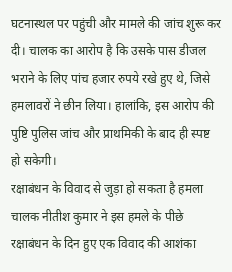घटनास्थल पर पहुंची और मामले की जांच शुरू कर दी। चालक का आरोप है कि उसके पास डीजल भराने के लिए पांच हजार रुपये रखे हुए थे, जिसे हमलावरों ने छीन लिया। हालांकि, इस आरोप की पुष्टि पुलिस जांच और प्राथमिकी के बाद ही स्पष्ट हो सकेगी।
रक्षाबंधन के विवाद से जुड़ा हो सकता है हमला
चालक नीतीश कुमार ने इस हमले के पीछे रक्षाबंधन के दिन हुए एक विवाद की आशंका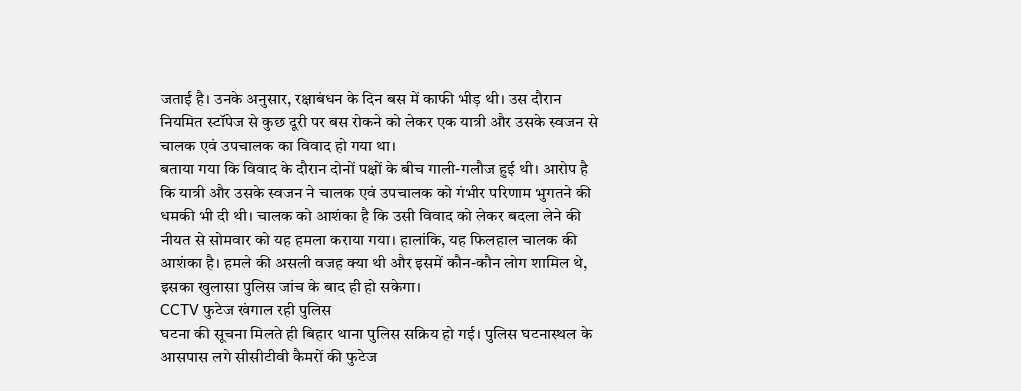जताई है। उनके अनुसार, रक्षाबंधन के दिन बस में काफी भीड़ थी। उस दौरान नियमित स्टॉपेज से कुछ दूरी पर बस रोकने को लेकर एक यात्री और उसके स्वजन से चालक एवं उपचालक का विवाद हो गया था।
बताया गया कि विवाद के दौरान दोनों पक्षों के बीच गाली-गलौज हुई थी। आरोप है कि यात्री और उसके स्वजन ने चालक एवं उपचालक को गंभीर परिणाम भुगतने की धमकी भी दी थी। चालक को आशंका है कि उसी विवाद को लेकर बदला लेने की नीयत से सोमवार को यह हमला कराया गया। हालांकि, यह फिलहाल चालक की आशंका है। हमले की असली वजह क्या थी और इसमें कौन-कौन लोग शामिल थे, इसका खुलासा पुलिस जांच के बाद ही हो सकेगा।
CCTV फुटेज खंगाल रही पुलिस
घटना की सूचना मिलते ही बिहार थाना पुलिस सक्रिय हो गई। पुलिस घटनास्थल के आसपास लगे सीसीटीवी कैमरों की फुटेज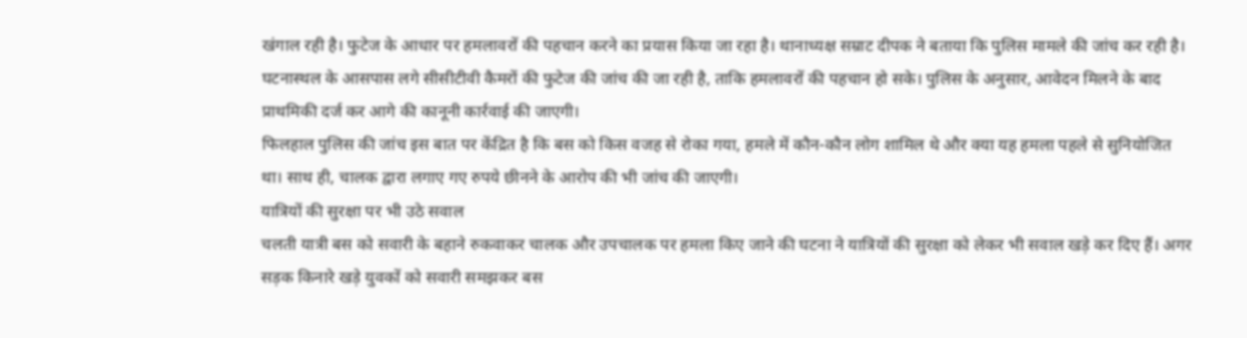खंगाल रही है। फुटेज के आधार पर हमलावरों की पहचान करने का प्रयास किया जा रहा है। थानाध्यक्ष सम्राट दीपक ने बताया कि पुलिस मामले की जांच कर रही है। घटनास्थल के आसपास लगे सीसीटीवी कैमरों की फुटेज की जांच की जा रही है, ताकि हमलावरों की पहचान हो सके। पुलिस के अनुसार, आवेदन मिलने के बाद प्राथमिकी दर्ज कर आगे की कानूनी कार्रवाई की जाएगी।
फिलहाल पुलिस की जांच इस बात पर केंद्रित है कि बस को किस वजह से रोका गया, हमले में कौन-कौन लोग शामिल थे और क्या यह हमला पहले से सुनियोजित था। साथ ही, चालक द्वारा लगाए गए रुपये छीनने के आरोप की भी जांच की जाएगी।
यात्रियों की सुरक्षा पर भी उठे सवाल
चलती यात्री बस को सवारी के बहाने रुकवाकर चालक और उपचालक पर हमला किए जाने की घटना ने यात्रियों की सुरक्षा को लेकर भी सवाल खड़े कर दिए हैं। अगर सड़क किनारे खड़े युवकों को सवारी समझकर बस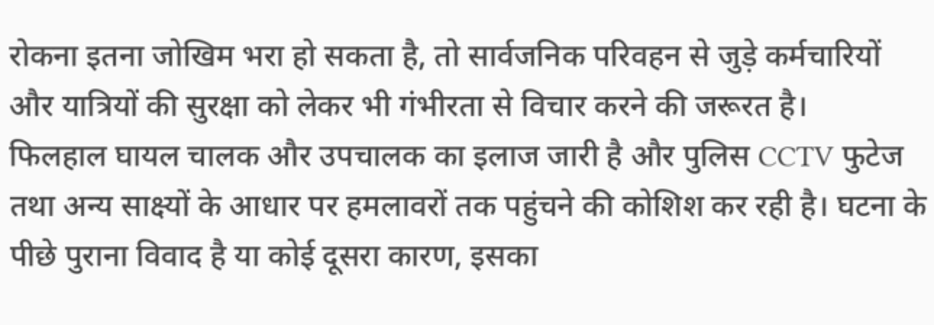रोकना इतना जोखिम भरा हो सकता है, तो सार्वजनिक परिवहन से जुड़े कर्मचारियों और यात्रियों की सुरक्षा को लेकर भी गंभीरता से विचार करने की जरूरत है।
फिलहाल घायल चालक और उपचालक का इलाज जारी है और पुलिस CCTV फुटेज तथा अन्य साक्ष्यों के आधार पर हमलावरों तक पहुंचने की कोशिश कर रही है। घटना के पीछे पुराना विवाद है या कोई दूसरा कारण, इसका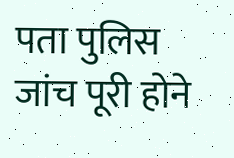पता पुलिस जांच पूरी होने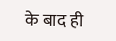के बाद ही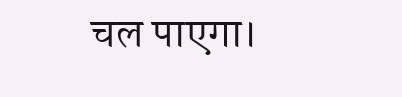चल पाएगा।